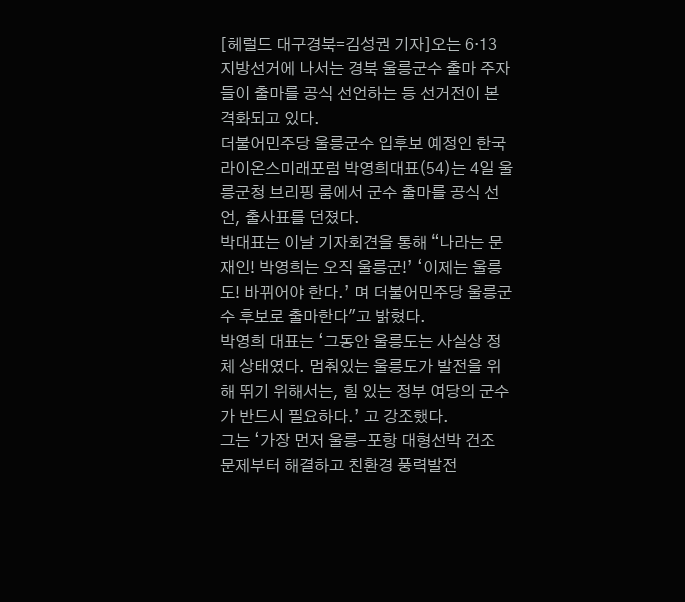[헤럴드 대구경북=김성권 기자]오는 6·13 지방선거에 나서는 경북 울릉군수 출마 주자들이 출마를 공식 선언하는 등 선거전이 본격화되고 있다.
더불어민주당 울릉군수 입후보 예정인 한국라이온스미래포럼 박영희대표(54)는 4일 울릉군청 브리핑 룸에서 군수 출마를 공식 선언, 출사표를 던졌다.
박대표는 이날 기자회견을 통해 “나라는 문재인! 박영희는 오직 울릉군!’ ‘이제는 울릉도! 바뀌어야 한다.’ 며 더불어민주당 울릉군수 후보로 출마한다"고 밝혔다.
박영희 대표는 ‘그동안 울릉도는 사실상 정체 상태였다. 멈춰있는 울릉도가 발전을 위해 뛰기 위해서는, 힘 있는 정부 여당의 군수가 반드시 필요하다.’ 고 강조했다.
그는 ‘가장 먼저 울릉-포항 대형선박 건조 문제부터 해결하고 친환경 풍력발전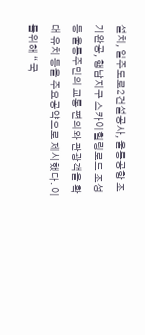설치, 일주도로2건설공사, 울릉공항 조기완공, 행남지구 스카이힐링로드 조성 등 울릉주민의 교통 편의와 관광객을 확대 유치 등을 주요공약으로 제시했다. 이를위해 “ 국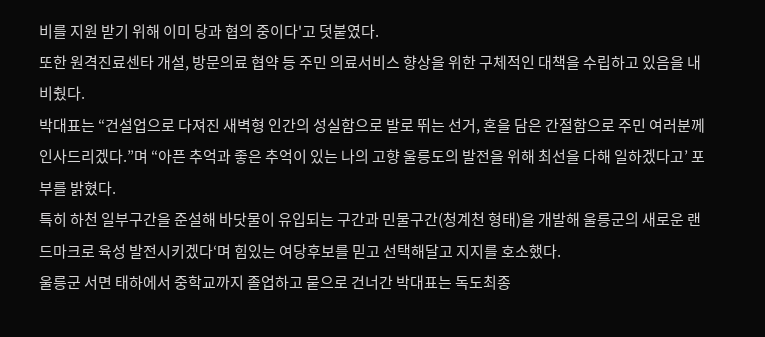비를 지원 받기 위해 이미 당과 협의 중이다'고 덧붙였다.
또한 원격진료센타 개설, 방문의료 협약 등 주민 의료서비스 향상을 위한 구체적인 대책을 수립하고 있음을 내비췄다.
박대표는 “건설업으로 다져진 새벽형 인간의 성실함으로 발로 뛰는 선거, 혼을 담은 간절함으로 주민 여러분께 인사드리겠다.”며 “아픈 추억과 좋은 추억이 있는 나의 고향 울릉도의 발전을 위해 최선을 다해 일하겠다고’ 포부를 밝혔다.
특히 하천 일부구간을 준설해 바닷물이 유입되는 구간과 민물구간(청계천 형태)을 개발해 울릉군의 새로운 랜드마크로 육성 발전시키겠다‘며 힘있는 여당후보를 믿고 선택해달고 지지를 호소했다.
울릉군 서면 태하에서 중학교까지 졸업하고 뭍으로 건너간 박대표는 독도최종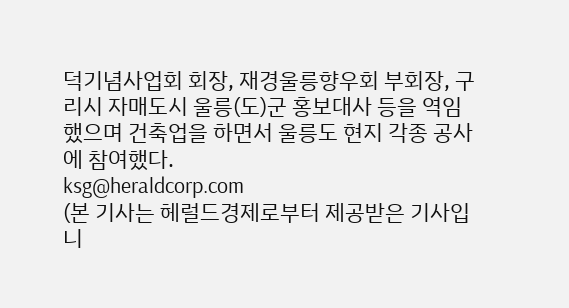덕기념사업회 회장, 재경울릉향우회 부회장, 구리시 자매도시 울릉(도)군 홍보대사 등을 역임 했으며 건축업을 하면서 울릉도 현지 각종 공사에 참여했다.
ksg@heraldcorp.com
(본 기사는 헤럴드경제로부터 제공받은 기사입니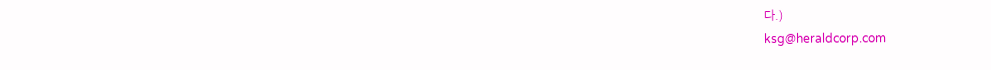다.)
ksg@heraldcorp.com